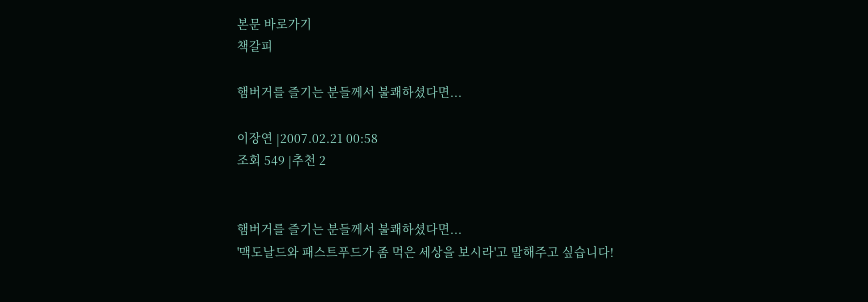본문 바로가기
책갈피

햄버거를 즐기는 분들께서 불쾌하셨다면...

이장연 |2007.02.21 00:58
조회 549 |추천 2


햄버거를 즐기는 분들께서 불쾌하셨다면...
'맥도날드와 패스트푸드가 좀 먹은 세상을 보시라'고 말해주고 싶습니다!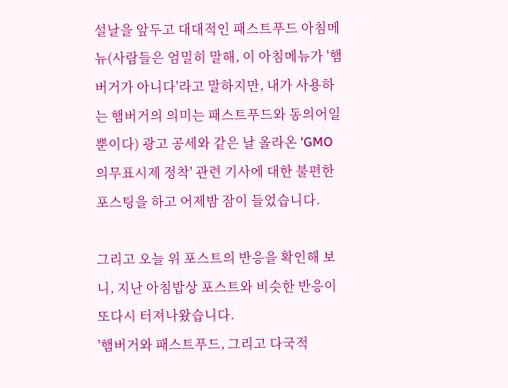설날을 앞두고 대대적인 패스트푸드 아침메뉴(사람들은 엄밀히 말해, 이 아침메뉴가 '햄버거가 아니다'라고 말하지만, 내가 사용하는 햄버거의 의미는 패스트푸드와 동의어일 뿐이다) 광고 공세와 같은 날 올라온 'GMO 의무표시제 정착' 관련 기사에 대한 불편한 포스팅을 하고 어제밤 잠이 들었습니다.

그리고 오늘 위 포스트의 반응을 확인해 보니, 지난 아침밥상 포스트와 비슷한 반응이 또다시 터져나왔습니다.
'햄버거와 패스트푸드, 그리고 다국적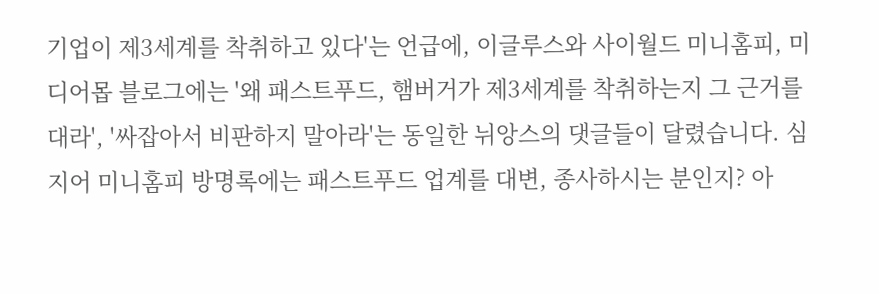기업이 제3세계를 착취하고 있다'는 언급에, 이글루스와 사이월드 미니홈피, 미디어몹 블로그에는 '왜 패스트푸드, 햄버거가 제3세계를 착취하는지 그 근거를 대라', '싸잡아서 비판하지 말아라'는 동일한 뉘앙스의 댓글들이 달렸습니다. 심지어 미니홈피 방명록에는 패스트푸드 업계를 대변, 종사하시는 분인지? 아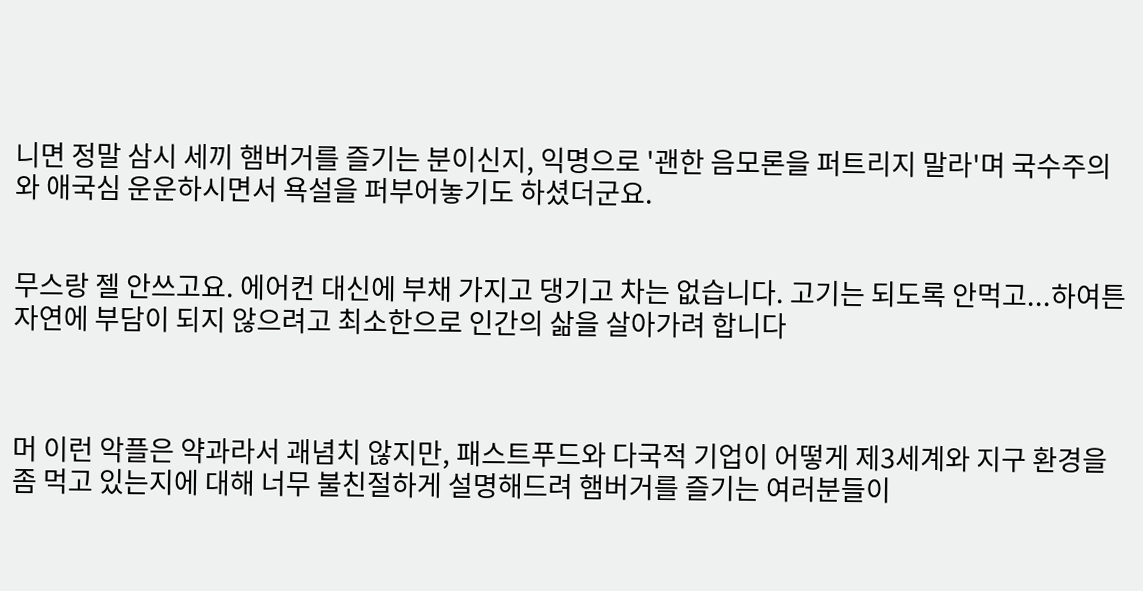니면 정말 삼시 세끼 햄버거를 즐기는 분이신지, 익명으로 '괜한 음모론을 퍼트리지 말라'며 국수주의와 애국심 운운하시면서 욕설을 퍼부어놓기도 하셨더군요.


무스랑 젤 안쓰고요. 에어컨 대신에 부채 가지고 댕기고 차는 없습니다. 고기는 되도록 안먹고...하여튼 자연에 부담이 되지 않으려고 최소한으로 인간의 삶을 살아가려 합니다



머 이런 악플은 약과라서 괘념치 않지만, 패스트푸드와 다국적 기업이 어떻게 제3세계와 지구 환경을 좀 먹고 있는지에 대해 너무 불친절하게 설명해드려 햄버거를 즐기는 여러분들이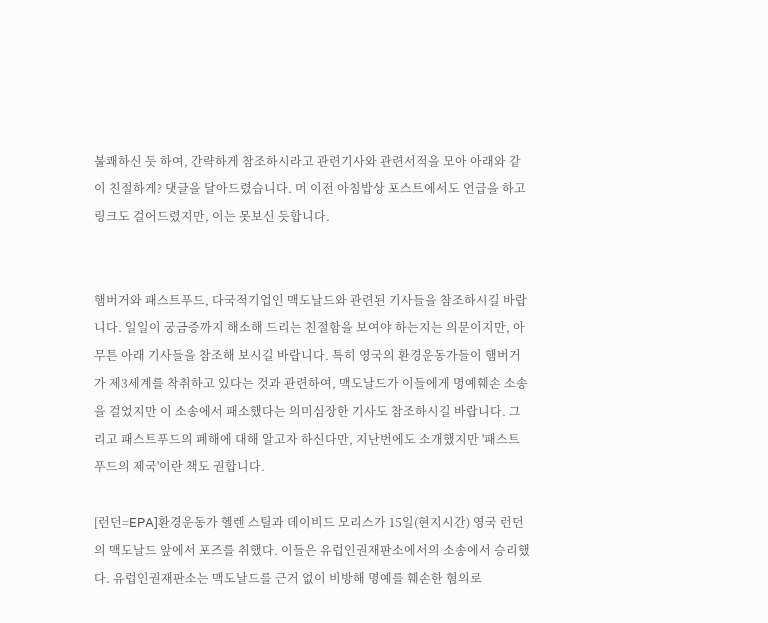불쾌하신 듯 하여, 간략하게 참조하시라고 관련기사와 관련서적을 모아 아래와 같이 친절하게? 댓글을 달아드렸습니다. 머 이전 아침밥상 포스트에서도 언급을 하고 링크도 걸어드렸지만, 이는 못보신 듯합니다.


햄버거와 패스트푸드, 다국적기업인 맥도날드와 관련된 기사들을 참조하시길 바랍니다. 일일이 궁금증까지 해소해 드리는 친절함을 보여야 하는지는 의문이지만, 아무튼 아래 기사들을 참조해 보시길 바랍니다. 특히 영국의 환경운동가들이 햄버거가 제3세계를 착취하고 있다는 것과 관련하여, 맥도날드가 이들에게 명예훼손 소송을 걸었지만 이 소송에서 패소했다는 의미심장한 기사도 참조하시길 바랍니다. 그리고 패스트푸드의 폐해에 대해 알고자 하신다만, 지난번에도 소개했지만 '패스트푸드의 제국'이란 책도 권합니다.

[런던=EPA]환경운동가 헬렌 스틸과 데이비드 모리스가 15일(현지시간) 영국 런던의 맥도날드 앞에서 포즈를 취했다. 이들은 유럽인권재판소에서의 소송에서 승리했다. 유럽인권재판소는 맥도날드를 근거 없이 비방해 명예를 훼손한 혐의로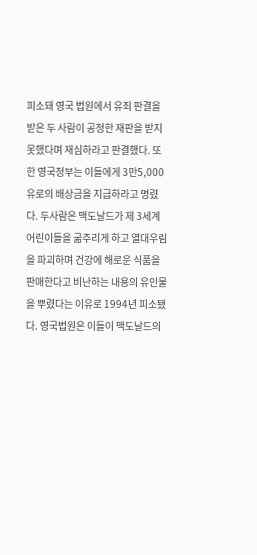피소돼 영국 법원에서 유죄 판결을 받은 두 사람이 공정한 재판을 받지 못했다며 재심하라고 판결했다. 또한 영국정부는 이들에게 3만5,000유로의 배상금을 지급하라고 명렸다. 두사람은 맥도날드가 제 3세계 어린이들을 굶주리게 하고 열대우림을 파괴하며 건강에 해로운 식품을 판매한다고 비난하는 내용의 유인물을 뿌렸다는 이유로 1994년 피소됐다. 영국법원은 이들이 맥도날드의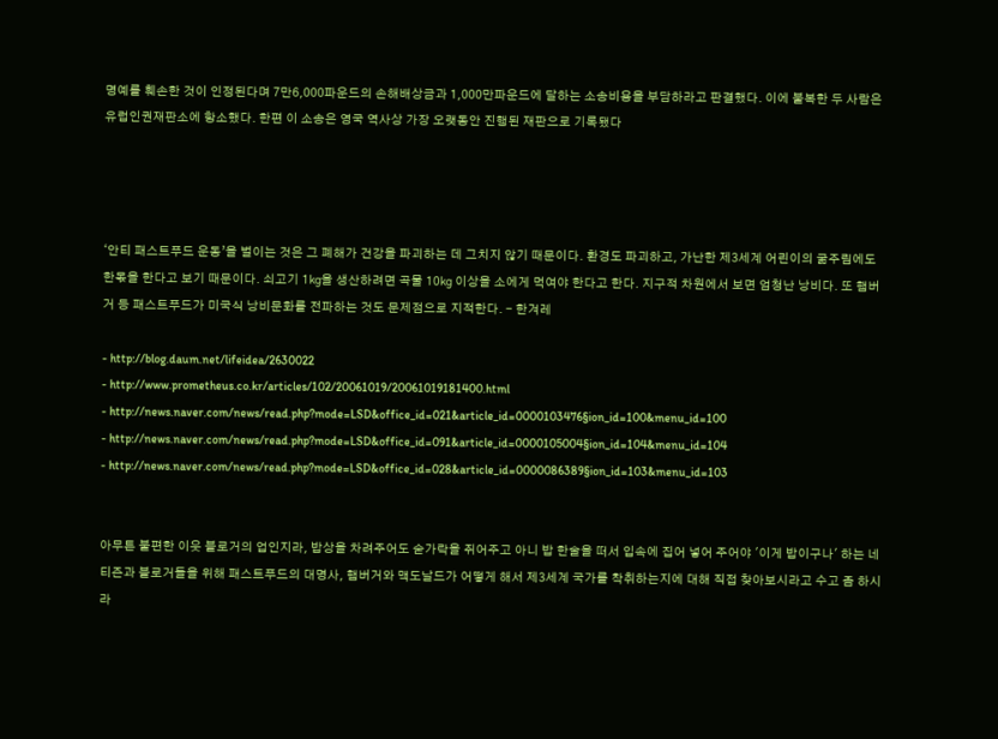명예를 훼손한 것이 인정된다며 7만6,000파운드의 손해배상금과 1,000만파운드에 달하는 소송비용을 부담하라고 판결했다. 이에 불복한 두 사람은 유럽인권재판소에 항소했다. 한편 이 소송은 영국 역사상 가장 오랫동안 진행된 재판으로 기록됐다




‘안티 패스트푸드 운동’을 벌이는 것은 그 폐해가 건강을 파괴하는 데 그치지 않기 때문이다. 환경도 파괴하고, 가난한 제3세계 어린이의 굶주림에도 한몫을 한다고 보기 때문이다. 쇠고기 1㎏을 생산하려면 곡물 10㎏ 이상을 소에게 먹여야 한다고 한다. 지구적 차원에서 보면 엄청난 낭비다. 또 햄버거 등 패스트푸드가 미국식 낭비문화를 전파하는 것도 문제점으로 지적한다. - 한겨레

- http://blog.daum.net/lifeidea/2630022
- http://www.prometheus.co.kr/articles/102/20061019/20061019181400.html
- http://news.naver.com/news/read.php?mode=LSD&office_id=021&article_id=0000103476§ion_id=100&menu_id=100
- http://news.naver.com/news/read.php?mode=LSD&office_id=091&article_id=0000105004§ion_id=104&menu_id=104
- http://news.naver.com/news/read.php?mode=LSD&office_id=028&article_id=0000086389§ion_id=103&menu_id=103


아무튼 불편한 이웃 블로거의 업인지라, 밥상을 차려주어도 숟가락을 쥐어주고 아니 밥 한술을 떠서 입속에 집어 넣어 주어야 '이게 밥이구나' 하는 네티즌과 블로거들을 위해 패스트푸드의 대명사, 햄버거와 맥도날드가 어떻게 해서 제3세계 국가를 착취하는지에 대해 직접 찾아보시라고 수고 좀 하시라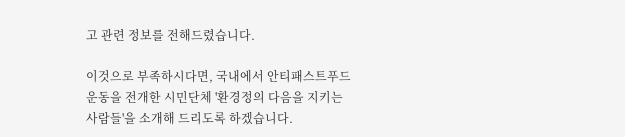고 관련 정보를 전해드렸습니다.

이것으로 부족하시다면, 국내에서 안티패스트푸드운동을 전개한 시민단체 '환경정의 다음을 지키는 사람들'을 소개해 드리도록 하겠습니다.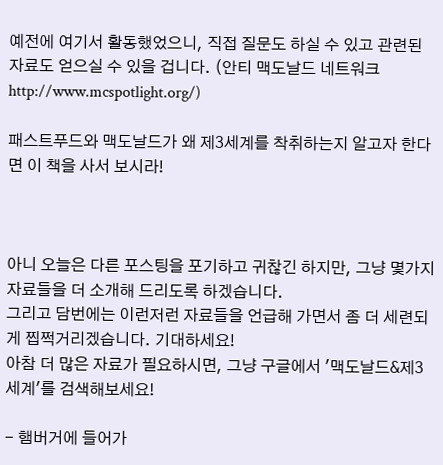예전에 여기서 활동했었으니, 직접 질문도 하실 수 있고 관련된 자료도 얻으실 수 있을 겁니다. (안티 맥도날드 네트워크 http://www.mcspotlight.org/)

패스트푸드와 맥도날드가 왜 제3세계를 착취하는지 알고자 한다면 이 책을 사서 보시라!



아니 오늘은 다른 포스팅을 포기하고 귀찮긴 하지만, 그냥 몇가지 자료들을 더 소개해 드리도록 하겠습니다.
그리고 담번에는 이런저런 자료들을 언급해 가면서 좀 더 세련되게 찝쩍거리겠습니다. 기대하세요!
아참 더 많은 자료가 필요하시면, 그냥 구글에서 '맥도날드&제3세계'를 검색해보세요!

- 햄버거에 들어가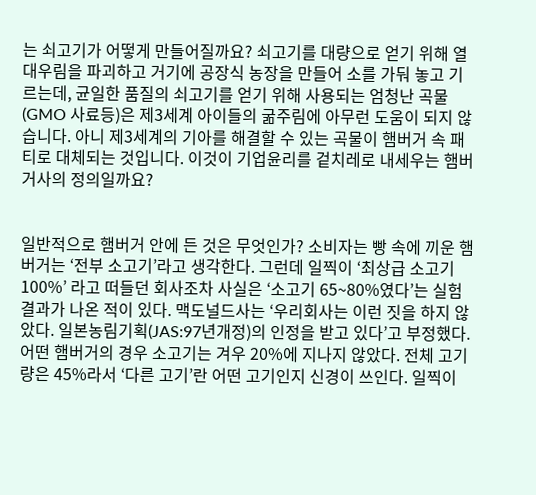는 쇠고기가 어떻게 만들어질까요? 쇠고기를 대량으로 얻기 위해 열대우림을 파괴하고 거기에 공장식 농장을 만들어 소를 가둬 놓고 기르는데, 균일한 품질의 쇠고기를 얻기 위해 사용되는 엄청난 곡물(GMO 사료등)은 제3세계 아이들의 굶주림에 아무런 도움이 되지 않습니다. 아니 제3세계의 기아를 해결할 수 있는 곡물이 햄버거 속 패티로 대체되는 것입니다. 이것이 기업윤리를 겉치레로 내세우는 햄버거사의 정의일까요?


일반적으로 햄버거 안에 든 것은 무엇인가? 소비자는 빵 속에 끼운 햄버거는 ‘전부 소고기’라고 생각한다. 그런데 일찍이 ‘최상급 소고기 100%’ 라고 떠들던 회사조차 사실은 ‘소고기 65~80%였다’는 실험결과가 나온 적이 있다. 맥도널드사는 ‘우리회사는 이런 짓을 하지 않았다. 일본농림기획(JAS:97년개정)의 인정을 받고 있다’고 부정했다. 어떤 햄버거의 경우 소고기는 겨우 20%에 지나지 않았다. 전체 고기량은 45%라서 ‘다른 고기’란 어떤 고기인지 신경이 쓰인다. 일찍이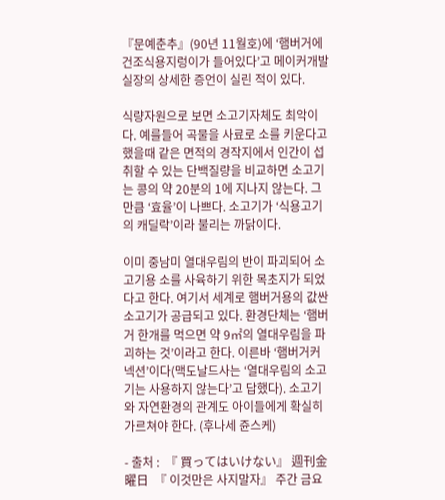『문예춘추』(90년 11월호)에 ‘햄버거에 건조식용지렁이가 들어있다’고 메이커개발실장의 상세한 증언이 실린 적이 있다.

식량자원으로 보면 소고기자체도 최악이다. 예를들어 곡물을 사료로 소를 키운다고 했을때 같은 면적의 경작지에서 인간이 섭취할 수 있는 단백질량을 비교하면 소고기는 콩의 약 20분의 1에 지나지 않는다. 그만큼 ‘효율’이 나쁘다. 소고기가 ‘식용고기의 캐딜락’이라 불리는 까닭이다.

이미 중남미 열대우림의 반이 파괴되어 소고기용 소를 사육하기 위한 목초지가 되었다고 한다. 여기서 세계로 햄버거용의 값싼 소고기가 공급되고 있다. 환경단체는 ‘햄버거 한개를 먹으면 약 9㎡의 열대우림을 파괴하는 것’이라고 한다. 이른바 ‘햄버거커넥션’이다(맥도날드사는 ‘열대우림의 소고기는 사용하지 않는다’고 답했다). 소고기와 자연환경의 관계도 아이들에게 확실히 가르쳐야 한다. (후나세 쥰스케)

- 출처 :  『 買ってはいけない』 週刊金曜日  『 이것만은 사지말자』 주간 금요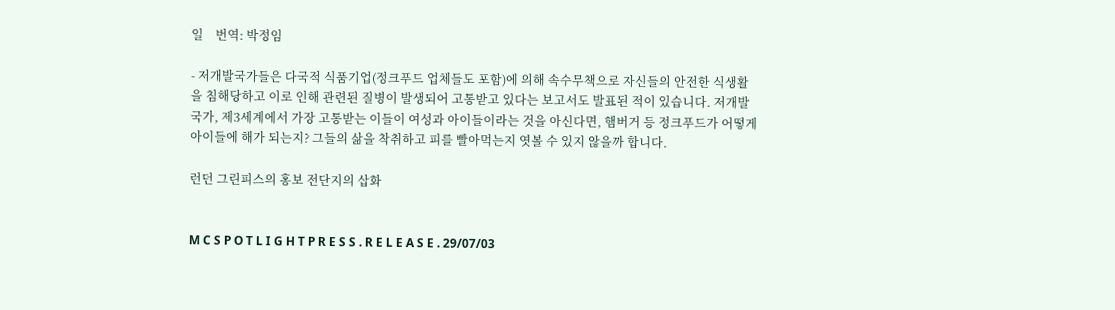일    번역: 박정임

- 저개발국가들은 다국적 식품기업(정크푸드 업체들도 포함)에 의해 속수무책으로 자신들의 안전한 식생활을 침해당하고 이로 인해 관련된 질병이 발생되어 고통받고 있다는 보고서도 발표된 적이 있습니다. 저개발국가, 제3세계에서 가장 고통받는 이들이 여성과 아이들이라는 것을 아신다면, 햄버거 등 정크푸드가 어떻게 아이들에 해가 되는지? 그들의 삶을 착취하고 피를 빨아먹는지 엿볼 수 있지 않을까 합니다.

런던 그린피스의 홍보 전단지의 삽화


M C S P O T L I G H T P R E S S . R E L E A S E . 29/07/03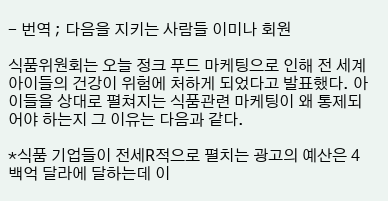- 번역 ; 다음을 지키는 사람들 이미나 회원

식품위원회는 오늘 정크 푸드 마케팅으로 인해 전 세계 아이들의 건강이 위험에 처하게 되었다고 발표했다. 아이들을 상대로 펼쳐지는 식품관련 마케팅이 왜 통제되어야 하는지 그 이유는 다음과 같다.

*식품 기업들이 전세R적으로 펼치는 광고의 예산은 4백억 달라에 달하는데 이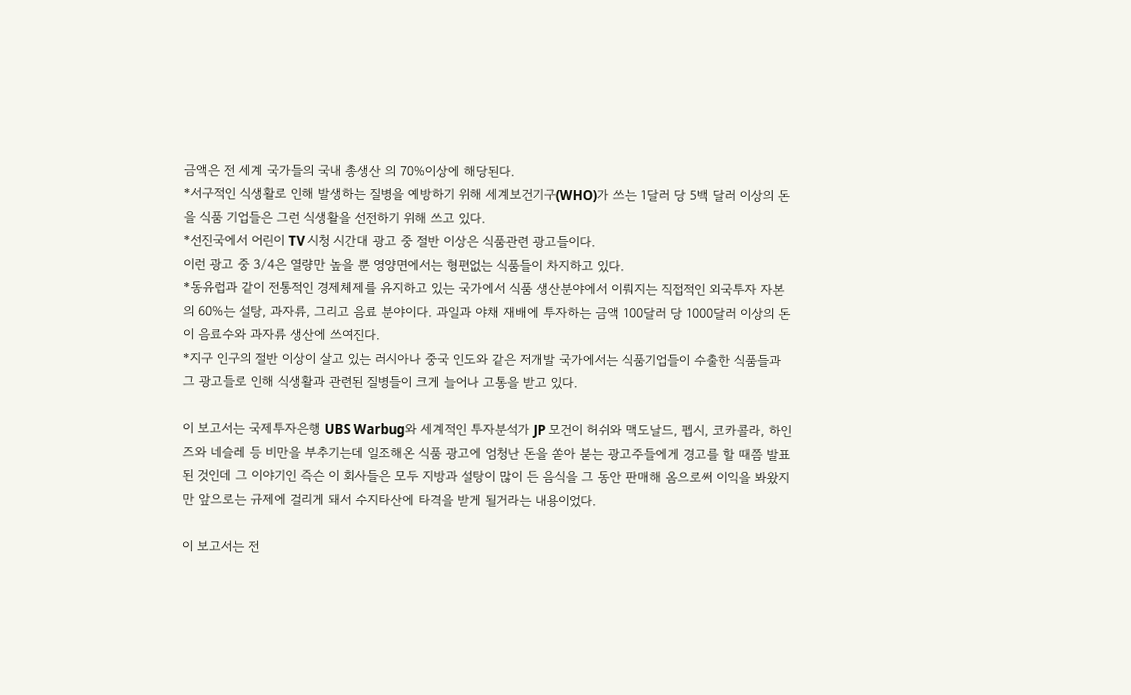금액은 전 세계 국가들의 국내 총생산 의 70%이상에 해당된다.
*서구적인 식생활로 인해 발생하는 질병을 예방하기 위해 세계보건기구(WHO)가 쓰는 1달러 당 5백 달러 이상의 돈을 식품 기업들은 그런 식생활을 선전하기 위해 쓰고 있다.
*선진국에서 어린이 TV 시청 시간대 광고 중 절반 이상은 식품관련 광고들이다.
이런 광고 중 3/4은 열량만 높을 뿐 영양면에서는 형편없는 식품들이 차지하고 있다.
*동유럽과 같이 전통적인 경제체제를 유지하고 있는 국가에서 식품 생산분야에서 이뤄지는 직접적인 외국투자 자본의 60%는 설탕, 과자류, 그리고 음료 분야이다. 과일과 야채 재배에 투자하는 금액 100달러 당 1000달러 이상의 돈이 음료수와 과자류 생산에 쓰여진다.
*지구 인구의 절반 이상이 살고 있는 러시아나 중국 인도와 같은 저개발 국가에서는 식품기업들이 수출한 식품들과 그 광고들로 인해 식생활과 관련된 질병들이 크게 늘어나 고통을 받고 있다.

이 보고서는 국제투자은행 UBS Warbug와 세계적인 투자분석가 JP 모건이 허쉬와 맥도날드, 펩시, 코카콜라, 하인즈와 네슬레 등 비만을 부추기는데 일조해온 식품 광고에 엄청난 돈을 쏟아 붇는 광고주들에게 경고를 할 때쯤 발표된 것인데 그 이야기인 즉슨 이 회사들은 모두 지방과 설탕이 많이 든 음식을 그 동안 판매해 옴으로써 이익을 봐왔지만 앞으로는 규제에 걸리게 돼서 수지타산에 타격을 받게 될거라는 내용이었다.

이 보고서는 전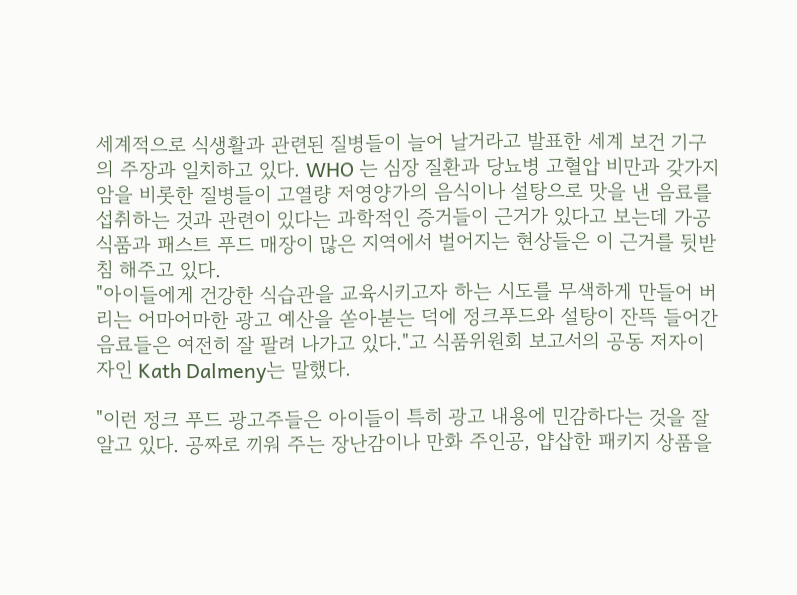세계적으로 식생활과 관련된 질병들이 늘어 날거라고 발표한 세계 보건 기구의 주장과 일치하고 있다. WHO 는 심장 질환과 당뇨병 고혈압 비만과 갖가지 암을 비롯한 질병들이 고열량 저영양가의 음식이나 설탕으로 맛을 낸 음료를 섭취하는 것과 관련이 있다는 과학적인 증거들이 근거가 있다고 보는데 가공 식품과 패스트 푸드 매장이 많은 지역에서 벌어지는 현상들은 이 근거를 뒷받침 해주고 있다.
"아이들에게 건강한 식습관을 교육시키고자 하는 시도를 무색하게 만들어 버리는 어마어마한 광고 예산을 쏟아붇는 덕에 정크푸드와 설탕이 잔뜩 들어간 음료들은 여전히 잘 팔려 나가고 있다."고 식품위원회 보고서의 공동 저자이자인 Kath Dalmeny는 말했다.

"이런 정크 푸드 광고주들은 아이들이 특히 광고 내용에 민감하다는 것을 잘 알고 있다. 공짜로 끼워 주는 장난감이나 만화 주인공, 얍삽한 패키지 상품을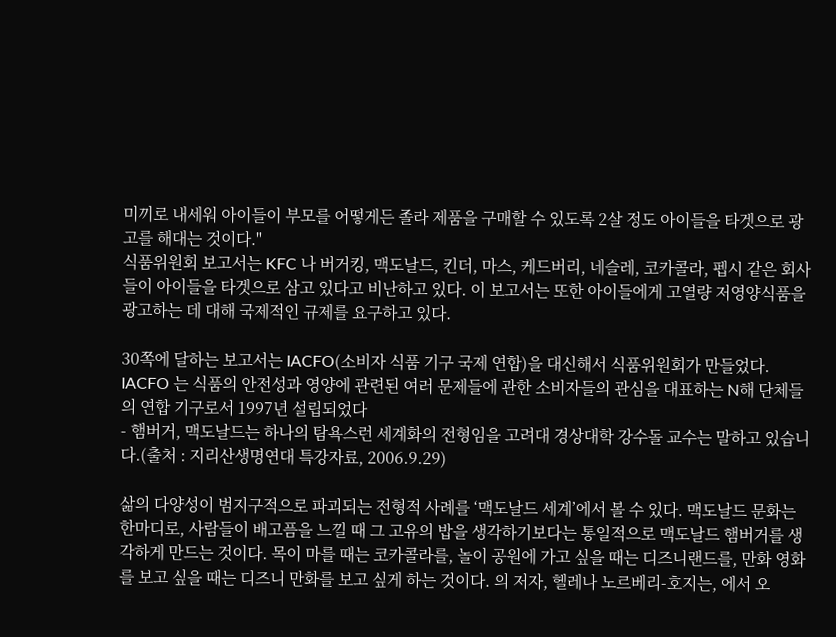미끼로 내세워 아이들이 부모를 어떻게든 졸라 제품을 구매할 수 있도록 2살 정도 아이들을 타겟으로 광고를 해대는 것이다."
식품위원회 보고서는 KFC 나 버거킹, 맥도날드, 킨더, 마스, 케드버리, 네슬레, 코카콜라, 펩시 같은 회사들이 아이들을 타겟으로 삼고 있다고 비난하고 있다. 이 보고서는 또한 아이들에게 고열량 저영양식품을 광고하는 데 대해 국제적인 규제를 요구하고 있다.

30쪽에 달하는 보고서는 IACFO(소비자 식품 기구 국제 연합)을 대신해서 식품위원회가 만들었다. IACFO 는 식품의 안전성과 영양에 관련된 여러 문제들에 관한 소비자들의 관심을 대표하는 N해 단체들의 연합 기구로서 1997년 설립되었다
- 햄버거, 맥도날드는 하나의 탐욕스런 세계화의 전형임을 고려대 경상대학 강수돌 교수는 말하고 있습니다.(출처 : 지리산생명연대 특강자료, 2006.9.29)

삶의 다양성이 범지구적으로 파괴되는 전형적 사례를 ‘맥도날드 세계’에서 볼 수 있다. 맥도날드 문화는 한마디로, 사람들이 배고픔을 느낄 때 그 고유의 밥을 생각하기보다는 통일적으로 맥도날드 햄버거를 생각하게 만드는 것이다. 목이 마를 때는 코카콜라를, 놀이 공원에 가고 싶을 때는 디즈니랜드를, 만화 영화를 보고 싶을 때는 디즈니 만화를 보고 싶게 하는 것이다. 의 저자, 헬레나 노르베리-호지는, 에서 오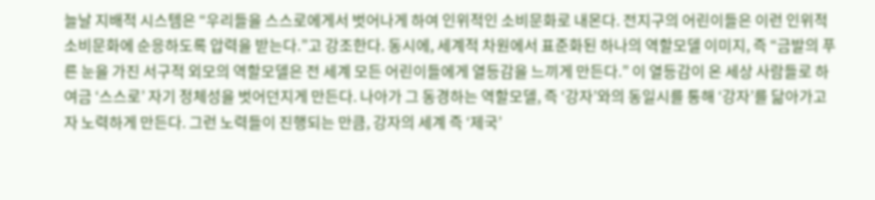늘날 지배적 시스템은 “우리들을 스스로에게서 벗어나게 하여 인위적인 소비문화로 내몬다. 전지구의 어린이들은 이런 인위적 소비문화에 순응하도록 압력을 받는다.”고 강조한다. 동시에, 세계적 차원에서 표준화된 하나의 역할모델 이미지, 즉 “금발의 푸른 눈을 가진 서구적 외모의 역할모델은 전 세계 모든 어린이들에게 열등감을 느끼게 만든다.” 이 열등감이 온 세상 사람들로 하여금 ‘스스로’ 자기 정체성을 벗어던지게 만든다. 나아가 그 동경하는 역할모델, 즉 ‘강자’와의 동일시를 통해 ‘강자’를 닮아가고자 노력하게 만든다. 그런 노력들이 진행되는 만큼, 강자의 세계 즉 ‘제국’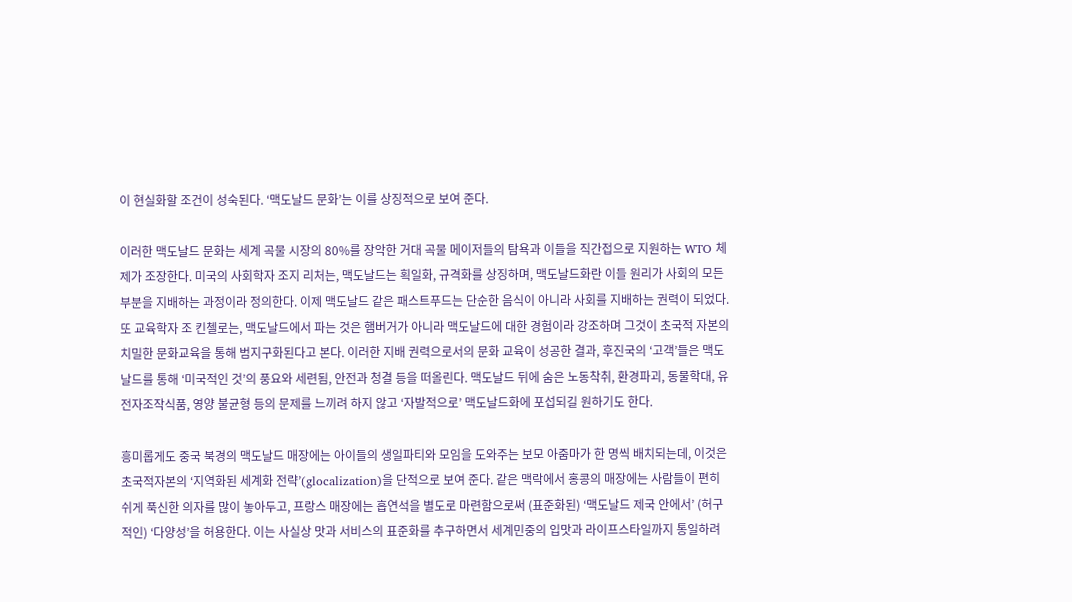이 현실화할 조건이 성숙된다. ‘맥도날드 문화’는 이를 상징적으로 보여 준다.

이러한 맥도날드 문화는 세계 곡물 시장의 80%를 장악한 거대 곡물 메이저들의 탐욕과 이들을 직간접으로 지원하는 WTO 체제가 조장한다. 미국의 사회학자 조지 리처는, 맥도날드는 획일화, 규격화를 상징하며, 맥도날드화란 이들 원리가 사회의 모든 부분을 지배하는 과정이라 정의한다. 이제 맥도날드 같은 패스트푸드는 단순한 음식이 아니라 사회를 지배하는 권력이 되었다. 또 교육학자 조 킨첼로는, 맥도날드에서 파는 것은 햄버거가 아니라 맥도날드에 대한 경험이라 강조하며 그것이 초국적 자본의 치밀한 문화교육을 통해 범지구화된다고 본다. 이러한 지배 권력으로서의 문화 교육이 성공한 결과, 후진국의 ‘고객’들은 맥도날드를 통해 ‘미국적인 것’의 풍요와 세련됨, 안전과 청결 등을 떠올린다. 맥도날드 뒤에 숨은 노동착취, 환경파괴, 동물학대, 유전자조작식품, 영양 불균형 등의 문제를 느끼려 하지 않고 ‘자발적으로’ 맥도날드화에 포섭되길 원하기도 한다.

흥미롭게도 중국 북경의 맥도날드 매장에는 아이들의 생일파티와 모임을 도와주는 보모 아줌마가 한 명씩 배치되는데, 이것은 초국적자본의 ‘지역화된 세계화 전략’(glocalization)을 단적으로 보여 준다. 같은 맥락에서 홍콩의 매장에는 사람들이 편히 쉬게 푹신한 의자를 많이 놓아두고, 프랑스 매장에는 흡연석을 별도로 마련함으로써 (표준화된) ‘맥도날드 제국 안에서’ (허구적인) ‘다양성’을 허용한다. 이는 사실상 맛과 서비스의 표준화를 추구하면서 세계민중의 입맛과 라이프스타일까지 통일하려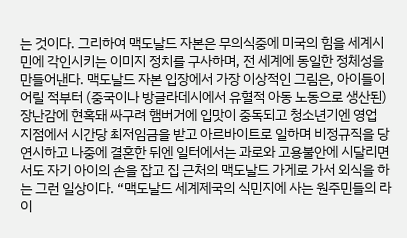는 것이다. 그리하여 맥도날드 자본은 무의식중에 미국의 힘을 세계시민에 각인시키는 이미지 정치를 구사하며, 전 세계에 동일한 정체성을 만들어낸다. 맥도날드 자본 입장에서 가장 이상적인 그림은, 아이들이 어릴 적부터 (중국이나 방글라데시에서 유혈적 아동 노동으로 생산된) 장난감에 현혹돼 싸구려 햄버거에 입맛이 중독되고 청소년기엔 영업 지점에서 시간당 최저임금을 받고 아르바이트로 일하며 비정규직을 당연시하고 나중에 결혼한 뒤엔 일터에서는 과로와 고용불안에 시달리면서도 자기 아이의 손을 잡고 집 근처의 맥도날드 가게로 가서 외식을 하는 그런 일상이다. “맥도날드 세계제국의 식민지에 사는 원주민들의 라이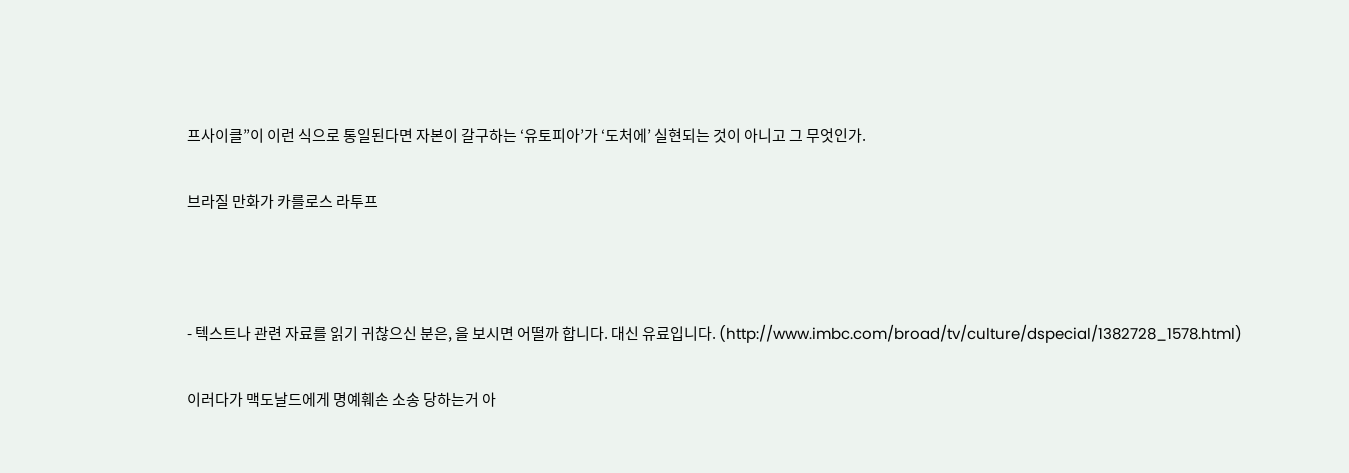프사이클”이 이런 식으로 통일된다면 자본이 갈구하는 ‘유토피아’가 ‘도처에’ 실현되는 것이 아니고 그 무엇인가.

브라질 만화가 카를로스 라투프



- 텍스트나 관련 자료를 읽기 귀찮으신 분은, 을 보시면 어떨까 합니다. 대신 유료입니다. (http://www.imbc.com/broad/tv/culture/dspecial/1382728_1578.html)

이러다가 맥도날드에게 명예훼손 소송 당하는거 아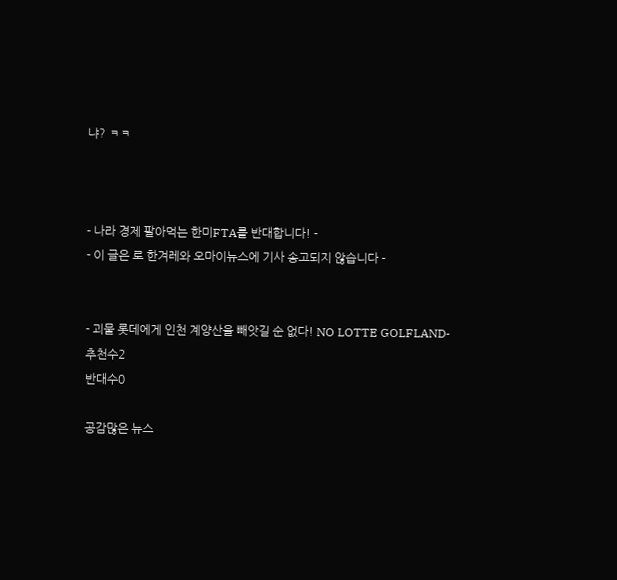냐? ㅋㅋ



- 나라 경제 팔아먹는 한미FTA를 반대합니다! -
- 이 글은 로 한겨레와 오마이뉴스에 기사 송고되지 않습니다 -


- 괴물 롯데에게 인천 계양산을 빼앗길 순 없다! NO LOTTE GOLFLAND-
추천수2
반대수0

공감많은 뉴스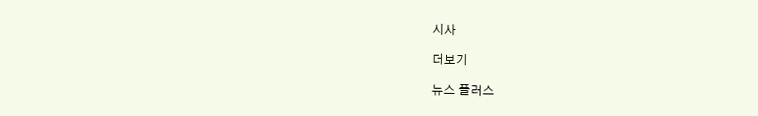시사

더보기

뉴스 플러스